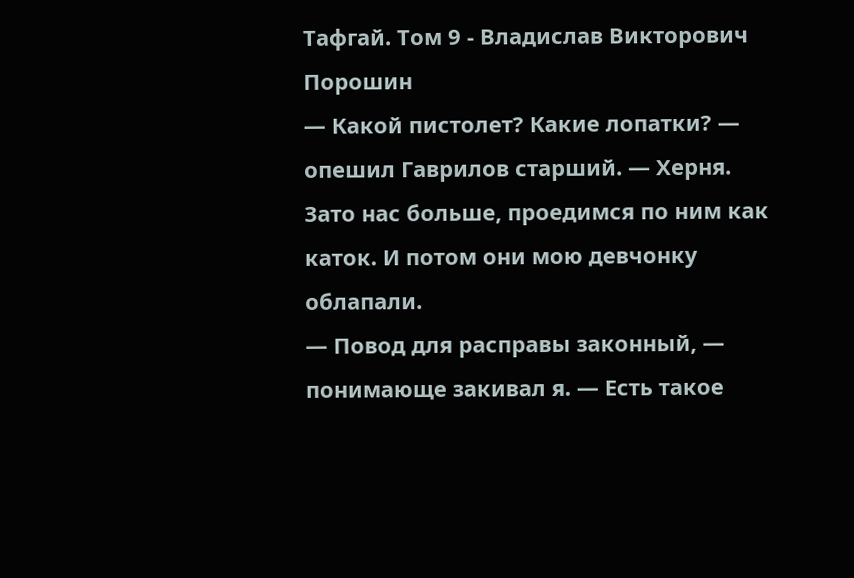Тафгай. Том 9 - Владислав Викторович Порошин
— Какой пистолет? Какие лопатки? — опешил Гаврилов старший. — Херня. Зато нас больше, проедимся по ним как каток. И потом они мою девчонку облапали.
— Повод для расправы законный, — понимающе закивал я. — Есть такое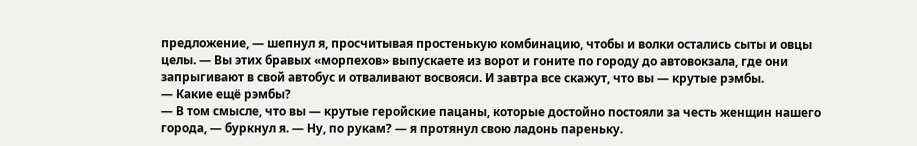предложение, — шепнул я, просчитывая простенькую комбинацию, чтобы и волки остались сыты и овцы целы. — Вы этих бравых «морпехов» выпускаете из ворот и гоните по городу до автовокзала, где они запрыгивают в свой автобус и отваливают восвояси. И завтра все скажут, что вы — крутые рэмбы.
— Какие ещё рэмбы?
— В том смысле, что вы — крутые геройские пацаны, которые достойно постояли за честь женщин нашего города, — буркнул я. — Ну, по рукам? — я протянул свою ладонь пареньку.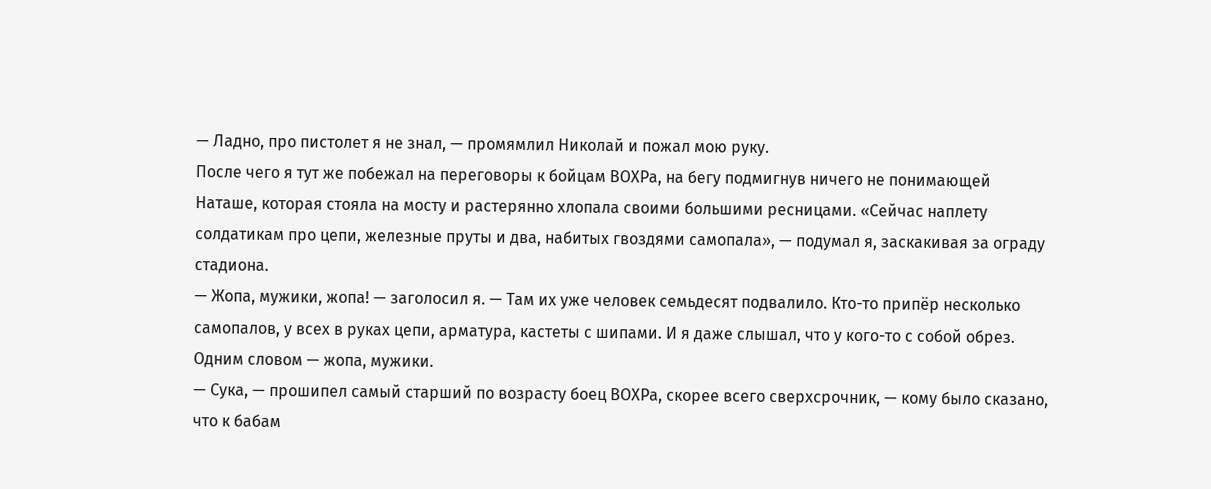— Ладно, про пистолет я не знал, — промямлил Николай и пожал мою руку.
После чего я тут же побежал на переговоры к бойцам ВОХРа, на бегу подмигнув ничего не понимающей Наташе, которая стояла на мосту и растерянно хлопала своими большими ресницами. «Сейчас наплету солдатикам про цепи, железные пруты и два, набитых гвоздями самопала», — подумал я, заскакивая за ограду стадиона.
— Жопа, мужики, жопа! — заголосил я. — Там их уже человек семьдесят подвалило. Кто-то припёр несколько самопалов, у всех в руках цепи, арматура, кастеты с шипами. И я даже слышал, что у кого-то с собой обрез. Одним словом — жопа, мужики.
— Сука, — прошипел самый старший по возрасту боец ВОХРа, скорее всего сверхсрочник, — кому было сказано, что к бабам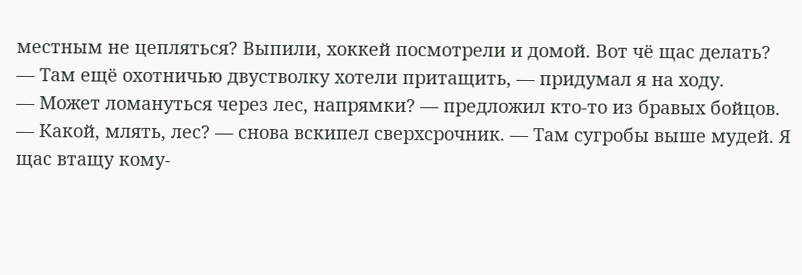местным не цепляться? Выпили, хоккей посмотрели и домой. Вот чё щас делать?
— Там ещё охотничью двустволку хотели притащить, — придумал я на ходу.
— Может ломануться через лес, напрямки? — предложил кто-то из бравых бойцов.
— Какой, млять, лес? — снова вскипел сверхсрочник. — Там сугробы выше мудей. Я щас втащу кому-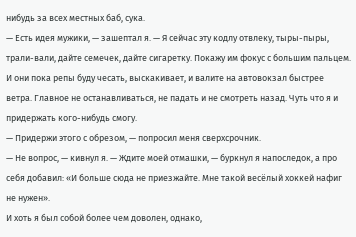нибудь за всех местных баб, сука.
— Есть идея мужики, — зашептал я. — Я сейчас эту кодлу отвлеку, тыры-пыры, трали-вали, дайте семечек, дайте сигаретку. Покажу им фокус с большим пальцем. И они пока репы буду чесать, выскакивает, и валите на автовокзал быстрее ветра. Главное не останавливаться, не падать и не смотреть назад. Чуть что я и придержать кого-нибудь смогу.
— Придержи этого с обрезом, — попросил меня сверхсрочник.
— Не вопрос, — кивнул я. — Ждите моей отмашки, — буркнул я напоследок, а про себя добавил: «И больше сюда не приезжайте. Мне такой весёлый хоккей нафиг не нужен».
И хоть я был собой более чем доволен, однако,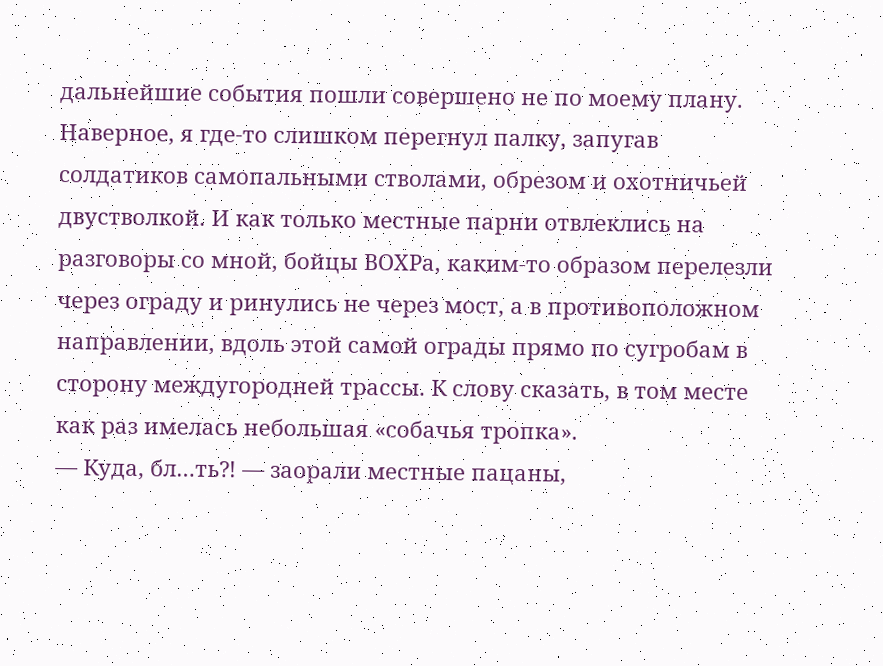дальнейшие события пошли совершено не по моему плану. Наверное, я где-то слишком перегнул палку, запугав солдатиков самопальными стволами, обрезом и охотничьей двустволкой. И как только местные парни отвлеклись на разговоры со мной, бойцы ВОХРа, каким-то образом перелезли через ограду и ринулись не через мост, а в противоположном направлении, вдоль этой самой ограды прямо по сугробам в сторону междугородней трассы. К слову сказать, в том месте как раз имелась небольшая «собачья тропка».
— Куда, бл…ть⁈ — заорали местные пацаны,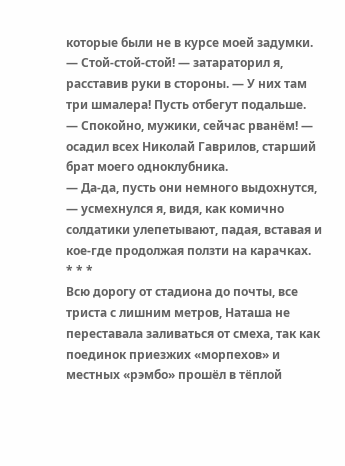которые были не в курсе моей задумки.
— Стой-стой-стой! — затараторил я, расставив руки в стороны. — У них там три шмалера! Пусть отбегут подальше.
— Спокойно, мужики, сейчас рванём! — осадил всех Николай Гаврилов, старший брат моего одноклубника.
— Да-да, пусть они немного выдохнутся, — усмехнулся я, видя, как комично солдатики улепетывают, падая, вставая и кое-где продолжая ползти на карачках.
* * *
Всю дорогу от стадиона до почты, все триста с лишним метров, Наташа не переставала заливаться от смеха, так как поединок приезжих «морпехов» и местных «рэмбо» прошёл в тёплой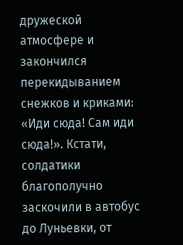дружеской атмосфере и закончился перекидыванием снежков и криками: «Иди сюда! Сам иди сюда!». Кстати, солдатики благополучно заскочили в автобус до Луньевки, от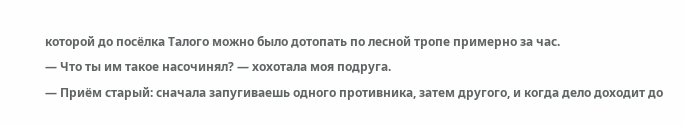которой до посёлка Талого можно было дотопать по лесной тропе примерно за час.
— Что ты им такое насочинял? — хохотала моя подруга.
— Приём старый: сначала запугиваешь одного противника, затем другого, и когда дело доходит до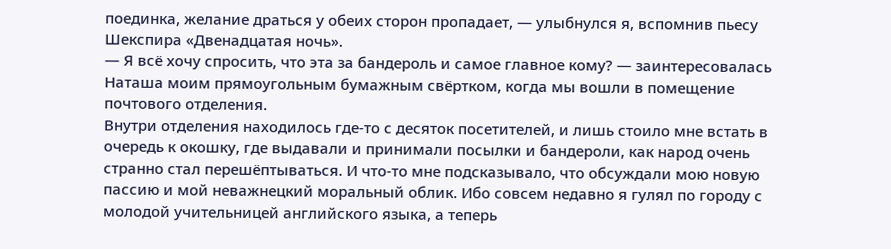поединка, желание драться у обеих сторон пропадает, — улыбнулся я, вспомнив пьесу Шекспира «Двенадцатая ночь».
— Я всё хочу спросить, что эта за бандероль и самое главное кому? — заинтересовалась Наташа моим прямоугольным бумажным свёртком, когда мы вошли в помещение почтового отделения.
Внутри отделения находилось где-то с десяток посетителей, и лишь стоило мне встать в очередь к окошку, где выдавали и принимали посылки и бандероли, как народ очень странно стал перешёптываться. И что-то мне подсказывало, что обсуждали мою новую пассию и мой неважнецкий моральный облик. Ибо совсем недавно я гулял по городу с молодой учительницей английского языка, а теперь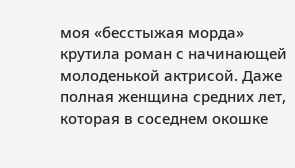моя «бесстыжая морда» крутила роман с начинающей молоденькой актрисой. Даже полная женщина средних лет, которая в соседнем окошке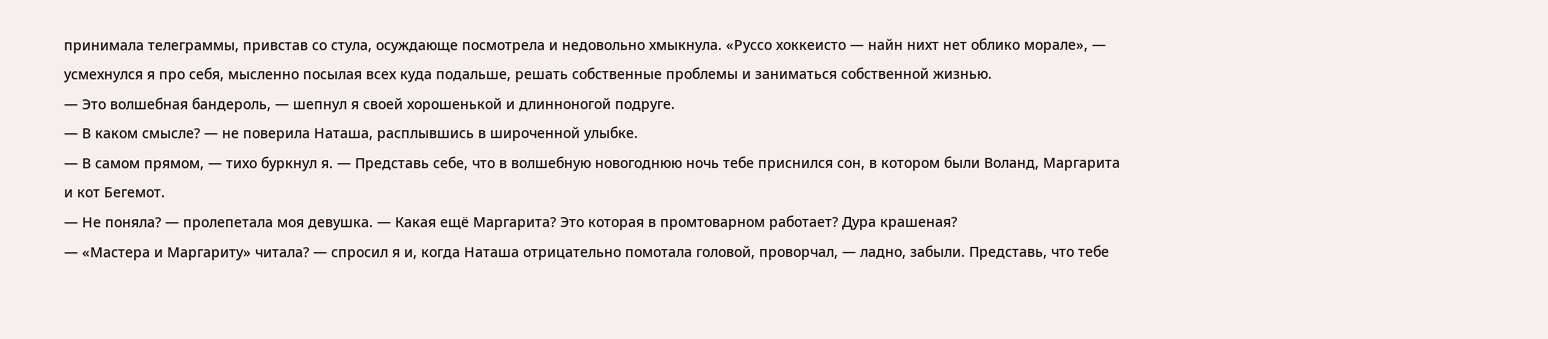принимала телеграммы, привстав со стула, осуждающе посмотрела и недовольно хмыкнула. «Руссо хоккеисто — найн нихт нет облико морале», — усмехнулся я про себя, мысленно посылая всех куда подальше, решать собственные проблемы и заниматься собственной жизнью.
— Это волшебная бандероль, — шепнул я своей хорошенькой и длинноногой подруге.
— В каком смысле? — не поверила Наташа, расплывшись в широченной улыбке.
— В самом прямом, — тихо буркнул я. — Представь себе, что в волшебную новогоднюю ночь тебе приснился сон, в котором были Воланд, Маргарита и кот Бегемот.
— Не поняла? — пролепетала моя девушка. — Какая ещё Маргарита? Это которая в промтоварном работает? Дура крашеная?
— «Мастера и Маргариту» читала? — спросил я и, когда Наташа отрицательно помотала головой, проворчал, — ладно, забыли. Представь, что тебе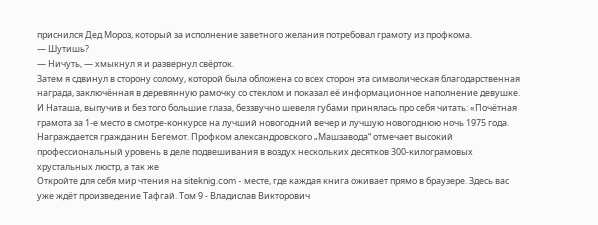приснился Дед Мороз, который за исполнение заветного желания потребовал грамоту из профкома.
— Шутишь?
— Ничуть, — хмыкнул я и развернул свёрток.
Затем я сдвинул в сторону солому, которой была обложена со всех сторон эта символическая благодарственная награда, заключённая в деревянную рамочку со стеклом и показал её информационное наполнение девушке. И Наташа, выпучив и без того большие глаза, беззвучно шевеля губами принялась про себя читать: «Почётная грамота за 1-е место в смотре-конкурсе на лучший новогодний вечер и лучшую новогоднюю ночь 1975 года. Награждается гражданин Бегемот. Профком александровского „Машзавода“ отмечает высокий профессиональный уровень в деле подвешивания в воздух нескольких десятков 300-килограмовых хрустальных люстр, а так же
Откройте для себя мир чтения на siteknig.com - месте, где каждая книга оживает прямо в браузере. Здесь вас уже ждёт произведение Тафгай. Том 9 - Владислав Викторович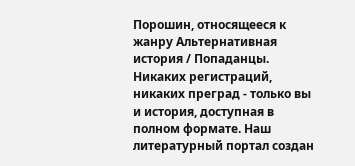Порошин, относящееся к жанру Альтернативная история / Попаданцы. Никаких регистраций, никаких преград - только вы и история, доступная в полном формате. Наш литературный портал создан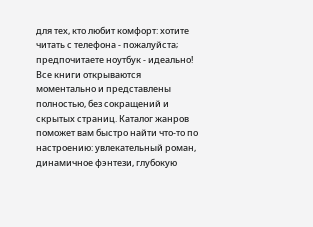для тех, кто любит комфорт: хотите читать с телефона - пожалуйста; предпочитаете ноутбук - идеально! Все книги открываются моментально и представлены полностью, без сокращений и скрытых страниц. Каталог жанров поможет вам быстро найти что-то по настроению: увлекательный роман, динамичное фэнтези, глубокую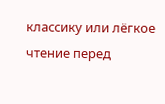классику или лёгкое чтение перед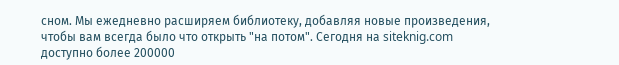сном. Мы ежедневно расширяем библиотеку, добавляя новые произведения, чтобы вам всегда было что открыть "на потом". Сегодня на siteknig.com доступно более 200000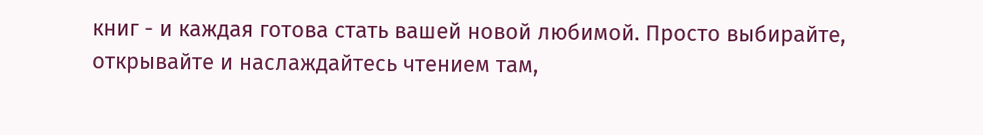книг - и каждая готова стать вашей новой любимой. Просто выбирайте, открывайте и наслаждайтесь чтением там,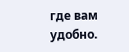где вам удобно.